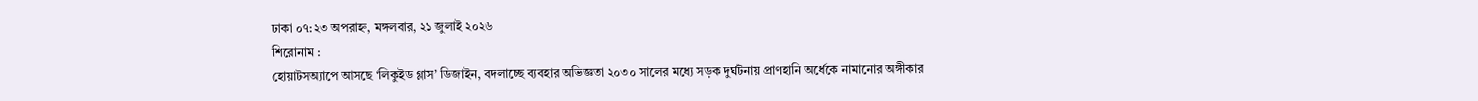ঢাকা ০৭:২৩ অপরাহ্ন, মঙ্গলবার, ২১ জুলাই ২০২৬
শিরোনাম :
হোয়াটসঅ্যাপে আসছে ‘লিকুইড গ্লাস’ ডিজাইন, বদলাচ্ছে ব্যবহার অভিজ্ঞতা ২০৩০ সালের মধ্যে সড়ক দুর্ঘটনায় প্রাণহানি অর্ধেকে নামানোর অঙ্গীকার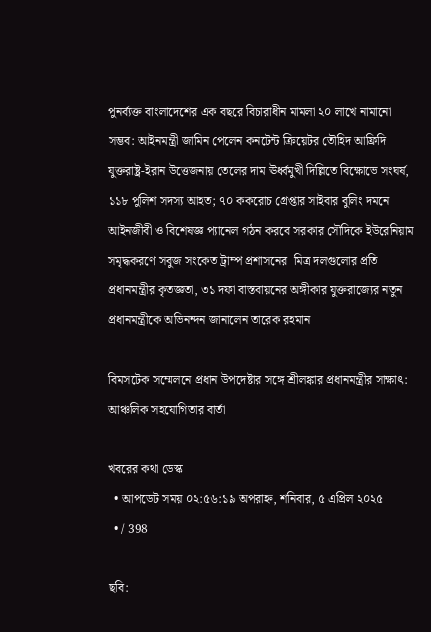পুনর্ব্যক্ত বাংলাদেশের এক বছরে বিচারাধীন মামলা ২০ লাখে নামানো সম্ভব: আইনমন্ত্রী জামিন পেলেন কনটেন্ট ক্রিয়েটর তৌহিদ আফ্রিদি যুক্তরাষ্ট্র-ইরান উত্তেজনায় তেলের দাম ঊর্ধ্বমুখী দিল্লিতে বিক্ষোভে সংঘর্ষ, ১১৮ পুলিশ সদস্য আহত; ৭০ ককরোচ গ্রেপ্তার সাইবার বুলিং দমনে আইনজীবী ও বিশেষজ্ঞ প্যানেল গঠন করবে সরকার সৌদিকে ইউরেনিয়াম সমৃদ্ধকরণে সবুজ সংকেত ট্রাম্প প্রশাসনের  মিত্র দলগুলোর প্রতি প্রধানমন্ত্রীর কৃতজ্ঞতা, ৩১ দফা বাস্তবায়নের অঙ্গীকার যুক্তরাজ্যের নতুন প্রধানমন্ত্রীকে অভিনন্দন জানালেন তারেক রহমান

বিমসটেক সম্মেলনে প্রধান উপদেষ্টার সঙ্গে শ্রীলঙ্কার প্রধানমন্ত্রীর সাক্ষাৎ: আঞ্চলিক সহযোগিতার বার্তা

খবরের কথা ডেস্ক
  • আপডেট সময় ০২:৫৬:১৯ অপরাহ্ন, শনিবার, ৫ এপ্রিল ২০২৫
  • / 398

ছবি: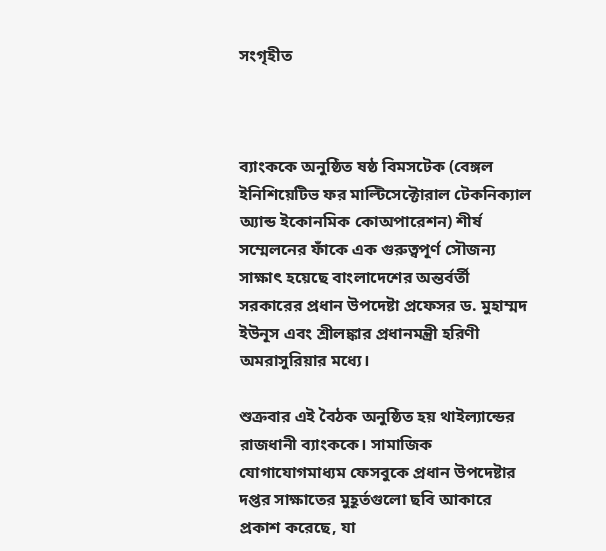সংগৃহীত



ব্যাংককে অনুষ্ঠিত ষষ্ঠ বিমসটেক (বেঙ্গল ইনিশিয়েটিভ ফর মাল্টিসেক্টোরাল টেকনিক্যাল অ্যান্ড ইকোনমিক কোঅপারেশন) শীর্ষ সম্মেলনের ফাঁকে এক গুরুত্বপূর্ণ সৌজন্য সাক্ষাৎ হয়েছে বাংলাদেশের অন্তর্বর্তী সরকারের প্রধান উপদেষ্টা প্রফেসর ড. মুহাম্মদ ইউনূস এবং শ্রীলঙ্কার প্রধানমন্ত্রী হরিণী অমরাসুরিয়ার মধ্যে।

শুক্রবার এই বৈঠক অনুষ্ঠিত হয় থাইল্যান্ডের রাজধানী ব্যাংককে। সামাজিক যোগাযোগমাধ্যম ফেসবুকে প্রধান উপদেষ্টার দপ্তর সাক্ষাতের মুহূর্তগুলো ছবি আকারে প্রকাশ করেছে, যা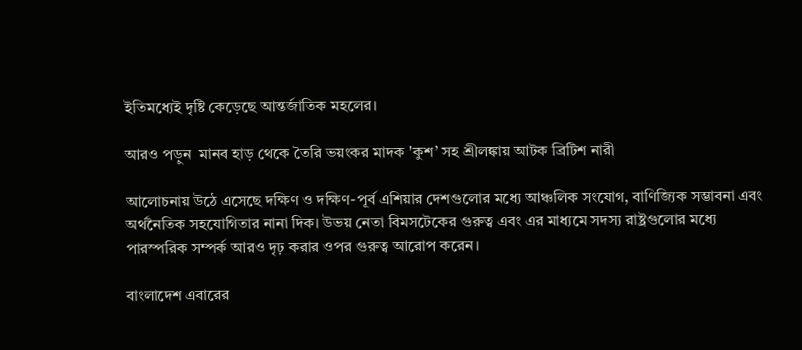ইতিমধ্যেই দৃষ্টি কেড়েছে আন্তর্জাতিক মহলের।

আরও পড়ুন  মানব হাড় থেকে তৈরি ভয়ংকর মাদক 'কুশ’ সহ শ্রীলঙ্কায় আটক ব্রিটিশ নারী

আলোচনায় উঠে এসেছে দক্ষিণ ও দক্ষিণ-পূর্ব এশিয়ার দেশগুলোর মধ্যে আঞ্চলিক সংযোগ, বাণিজ্যিক সম্ভাবনা এবং অর্থনৈতিক সহযোগিতার নানা দিক। উভয় নেতা বিমসটেকের গুরুত্ব এবং এর মাধ্যমে সদস্য রাষ্ট্রগুলোর মধ্যে পারস্পরিক সম্পর্ক আরও দৃঢ় করার ওপর গুরুত্ব আরোপ করেন।

বাংলাদেশ এবারের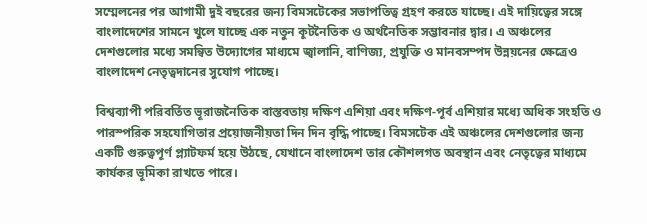সম্মেলনের পর আগামী দুই বছরের জন্য বিমসটেকের সভাপতিত্ব গ্রহণ করতে যাচ্ছে। এই দায়িত্বের সঙ্গে বাংলাদেশের সামনে খুলে যাচ্ছে এক নতুন কূটনৈতিক ও অর্থনৈতিক সম্ভাবনার দ্বার। এ অঞ্চলের দেশগুলোর মধ্যে সমন্বিত উদ্যোগের মাধ্যমে জ্বালানি, বাণিজ্য, প্রযুক্তি ও মানবসম্পদ উন্নয়নের ক্ষেত্রেও বাংলাদেশ নেতৃত্বদানের সুযোগ পাচ্ছে।

বিশ্বব্যাপী পরিবর্তিত ভূরাজনৈতিক বাস্তবতায় দক্ষিণ এশিয়া এবং দক্ষিণ-পূর্ব এশিয়ার মধ্যে অধিক সংহতি ও পারস্পরিক সহযোগিতার প্রয়োজনীয়তা দিন দিন বৃদ্ধি পাচ্ছে। বিমসটেক এই অঞ্চলের দেশগুলোর জন্য একটি গুরুত্বপূর্ণ প্ল্যাটফর্ম হয়ে উঠছে, যেখানে বাংলাদেশ তার কৌশলগত অবস্থান এবং নেতৃত্বের মাধ্যমে কার্যকর ভূমিকা রাখতে পারে।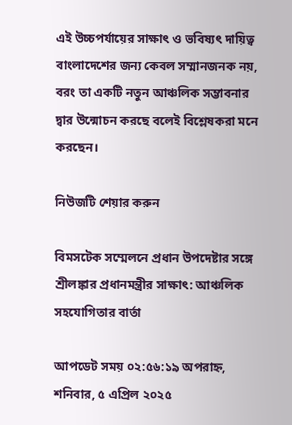এই উচ্চপর্যায়ের সাক্ষাৎ ও ভবিষ্যৎ দায়িত্ব বাংলাদেশের জন্য কেবল সম্মানজনক নয়, বরং তা একটি নতুন আঞ্চলিক সম্ভাবনার দ্বার উন্মোচন করছে বলেই বিশ্লেষকরা মনে করছেন।

নিউজটি শেয়ার করুন

বিমসটেক সম্মেলনে প্রধান উপদেষ্টার সঙ্গে শ্রীলঙ্কার প্রধানমন্ত্রীর সাক্ষাৎ: আঞ্চলিক সহযোগিতার বার্তা

আপডেট সময় ০২:৫৬:১৯ অপরাহ্ন, শনিবার, ৫ এপ্রিল ২০২৫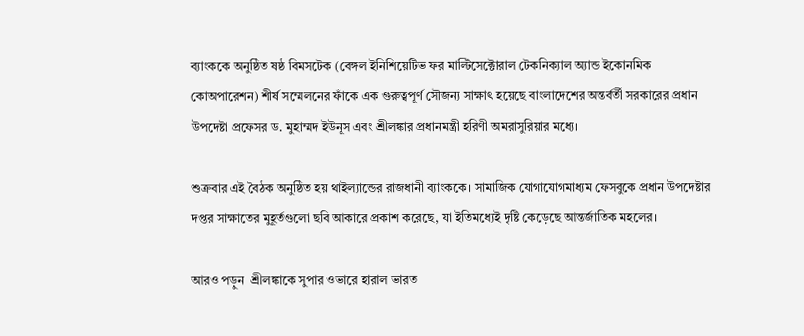ব্যাংককে অনুষ্ঠিত ষষ্ঠ বিমসটেক (বেঙ্গল ইনিশিয়েটিভ ফর মাল্টিসেক্টোরাল টেকনিক্যাল অ্যান্ড ইকোনমিক কোঅপারেশন) শীর্ষ সম্মেলনের ফাঁকে এক গুরুত্বপূর্ণ সৌজন্য সাক্ষাৎ হয়েছে বাংলাদেশের অন্তর্বর্তী সরকারের প্রধান উপদেষ্টা প্রফেসর ড. মুহাম্মদ ইউনূস এবং শ্রীলঙ্কার প্রধানমন্ত্রী হরিণী অমরাসুরিয়ার মধ্যে।

শুক্রবার এই বৈঠক অনুষ্ঠিত হয় থাইল্যান্ডের রাজধানী ব্যাংককে। সামাজিক যোগাযোগমাধ্যম ফেসবুকে প্রধান উপদেষ্টার দপ্তর সাক্ষাতের মুহূর্তগুলো ছবি আকারে প্রকাশ করেছে, যা ইতিমধ্যেই দৃষ্টি কেড়েছে আন্তর্জাতিক মহলের।

আরও পড়ুন  শ্রীলঙ্কাকে সুপার ওভারে হারাল ভারত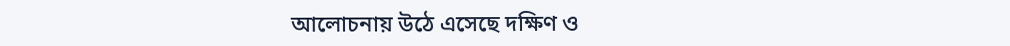আলোচনায় উঠে এসেছে দক্ষিণ ও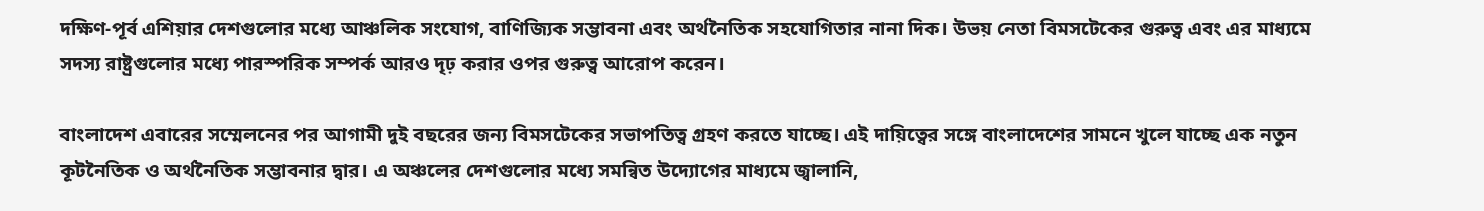দক্ষিণ-পূর্ব এশিয়ার দেশগুলোর মধ্যে আঞ্চলিক সংযোগ, বাণিজ্যিক সম্ভাবনা এবং অর্থনৈতিক সহযোগিতার নানা দিক। উভয় নেতা বিমসটেকের গুরুত্ব এবং এর মাধ্যমে সদস্য রাষ্ট্রগুলোর মধ্যে পারস্পরিক সম্পর্ক আরও দৃঢ় করার ওপর গুরুত্ব আরোপ করেন।

বাংলাদেশ এবারের সম্মেলনের পর আগামী দুই বছরের জন্য বিমসটেকের সভাপতিত্ব গ্রহণ করতে যাচ্ছে। এই দায়িত্বের সঙ্গে বাংলাদেশের সামনে খুলে যাচ্ছে এক নতুন কূটনৈতিক ও অর্থনৈতিক সম্ভাবনার দ্বার। এ অঞ্চলের দেশগুলোর মধ্যে সমন্বিত উদ্যোগের মাধ্যমে জ্বালানি,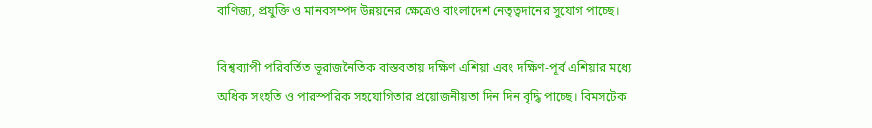বাণিজ্য, প্রযুক্তি ও মানবসম্পদ উন্নয়নের ক্ষেত্রেও বাংলাদেশ নেতৃত্বদানের সুযোগ পাচ্ছে।

বিশ্বব্যাপী পরিবর্তিত ভূরাজনৈতিক বাস্তবতায় দক্ষিণ এশিয়া এবং দক্ষিণ-পূর্ব এশিয়ার মধ্যে অধিক সংহতি ও পারস্পরিক সহযোগিতার প্রয়োজনীয়তা দিন দিন বৃদ্ধি পাচ্ছে। বিমসটেক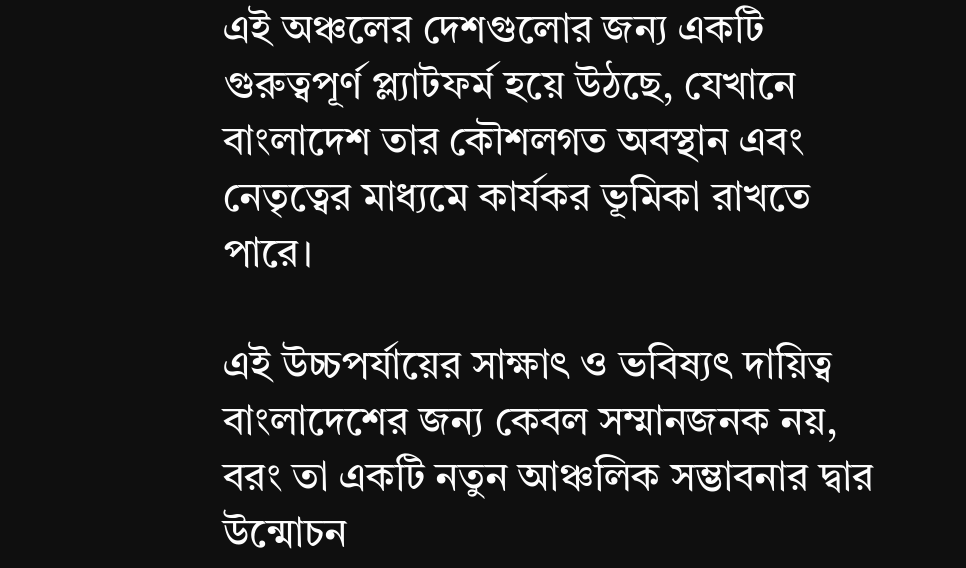এই অঞ্চলের দেশগুলোর জন্য একটি গুরুত্বপূর্ণ প্ল্যাটফর্ম হয়ে উঠছে, যেখানে বাংলাদেশ তার কৌশলগত অবস্থান এবং নেতৃত্বের মাধ্যমে কার্যকর ভূমিকা রাখতে পারে।

এই উচ্চপর্যায়ের সাক্ষাৎ ও ভবিষ্যৎ দায়িত্ব বাংলাদেশের জন্য কেবল সম্মানজনক নয়, বরং তা একটি নতুন আঞ্চলিক সম্ভাবনার দ্বার উন্মোচন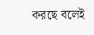করছে বলেই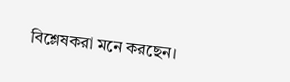বিশ্লেষকরা মনে করছেন।